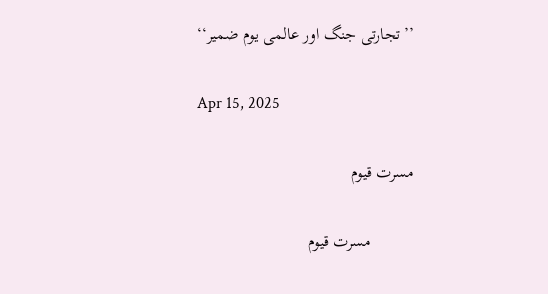’’تجارتی جنگ اور عالمی یوم ضمیر‘‘

Apr 15, 2025

مسرت قیوم

          مسرت قیوم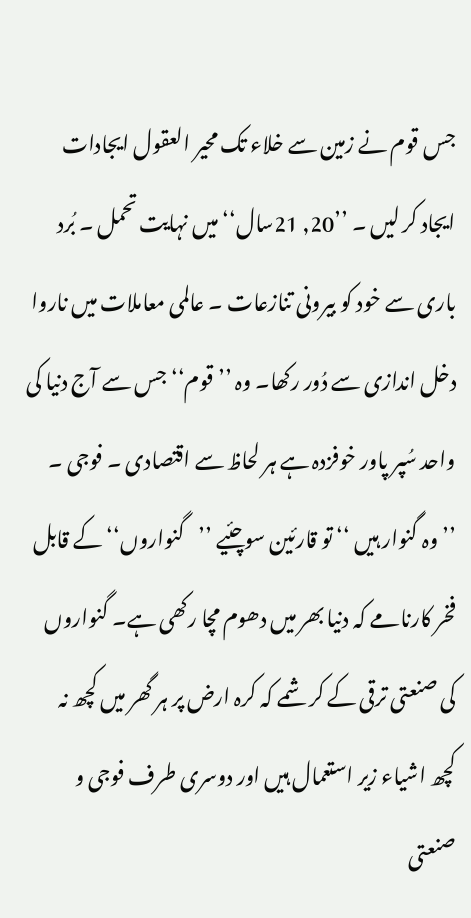جس قوم نے زمین سے خلاء تک محیر العقول ایجادات ایجاد کر لیں ۔ ’’20, 21سال‘‘ میں نہایت تحمل ۔ بُرد باری سے خود کو بیرونی تنازعات ۔ عالمی معاملات میں ناروا دخل اندازی سے دُور رکھا۔ وہ ’’قوم‘‘ جس سے آج دنیا کی واحد سُپر پاور خوفزدہ ہے ہر لحاظ سے اقتصادی ۔ فوجی ۔ ’’وہ گنوار ہیں ‘‘ تو قارئین سوچئیے ’’گنواروں‘‘ کے قابل فخر کارنامے کہ دنیا بھر میں دھوم مچا رکھی ہے۔ گنواروں کی صنعتی ترقی کے کرشمے کہ کرہ ارض پر ہر گھر میں کچھ نہ کچھ اشیاء زیر استعمال ہیں اور دوسری طرف فوجی و صنعتی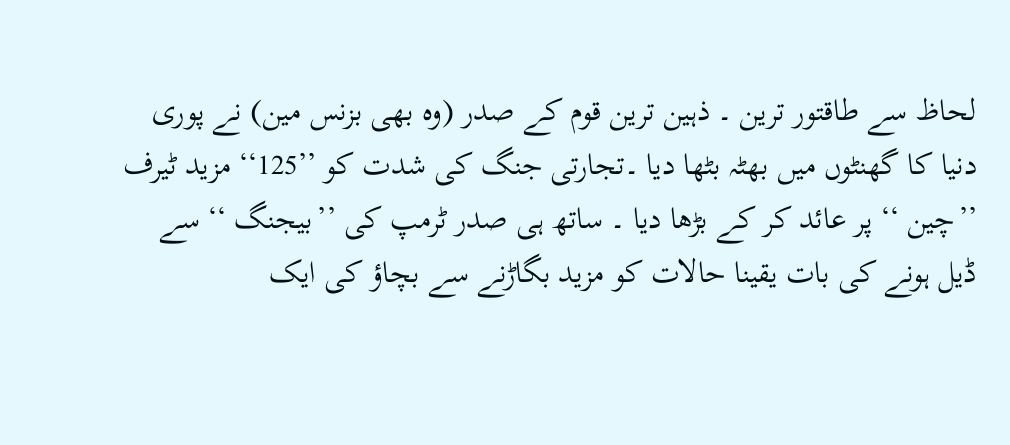لحاظ سے طاقتور ترین ۔ ذہین ترین قوم کے صدر (وہ بھی بزنس مین) نے پوری دنیا کا گھنٹوں میں بھٹہ بٹھا دیا ۔تجارتی جنگ کی شدت کو ’’125‘‘ مزید ٹیرف ’’چین ‘‘ پر عائد کر کے بڑھا دیا ۔ ساتھ ہی صدر ٹرمپ کی ’’بیجنگ ‘‘ سے ڈیل ہونے کی بات یقینا حالات کو مزید بگاڑنے سے بچاؤ کی ایک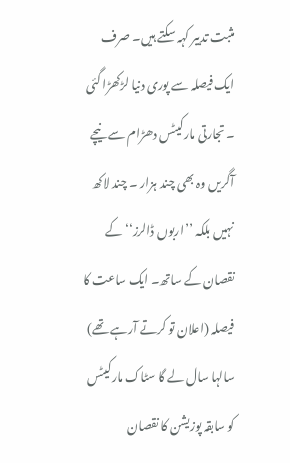مثبت تدبیر کہہ سکتے ہیں۔ صرف ایک فیصلہ سے پوری دنیا لڑکھڑا گئی ۔ تجارتی مارکیٹس دھڑام سے نیچے آگریں وہ بھی چند ہزار ۔ چند لاکھ نہیں بلکہ ’’اربوں ڈالرز‘‘ کے نقصان کے ساتھ۔ ایک ساعت کا فیصلہ (اعلان تو کرتے آرہے تھے) سالہا سال لے گا سٹاک مارکیٹس کو سابقہ پوزیشن کا نقصان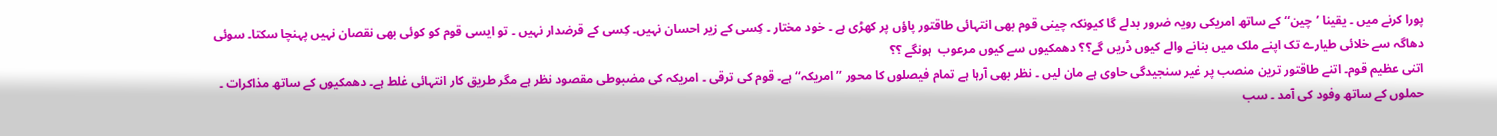پورا کرنے میں ۔ یقینا ’چین‘‘ کے ساتھ امریکی رویہ ضرور بدلے گا کیونکہ چینی قوم بھی انتہائی طاقتور پاؤں پر کھڑی ہے ۔ خود مختار ۔ کِسی کے زیر احسان نہیں۔ کِسی کے قرضدار نہیں ۔ تو ایسی قوم کو کوئی بھی نقصان نہیں پہنچا سکتا۔ سوئی دھاگہ سے خلائی طیارے تک اپنے ملک میں بنانے والے کیوں ڈریں گے؟؟ دھمکیوں سے کیوں مرعوب  ہونگے ؟؟
اتنی عظیم قوم۔ اتنے طاقتور ترین منصب پر غیر سنجیدگی حاوی ہے مان لیں ۔ نظر بھی آرہا ہے تمام فیصلوں کا محور ’’امریکہ‘‘ ہے۔ قوم کی ترقی ۔ امریکہ کی مضبوطی مقصود نظر ہے مگر طریق کار انتہائی غلط ہے۔ دھمکیوں کے ساتھ مذاکرات ۔ حملوں کے ساتھ وفود کی آمد ۔ سب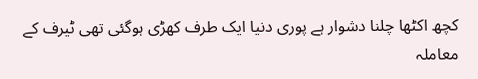کچھ اکٹھا چلنا دشوار ہے پوری دنیا ایک طرف کھڑی ہوگئی تھی ٹیرف کے معاملہ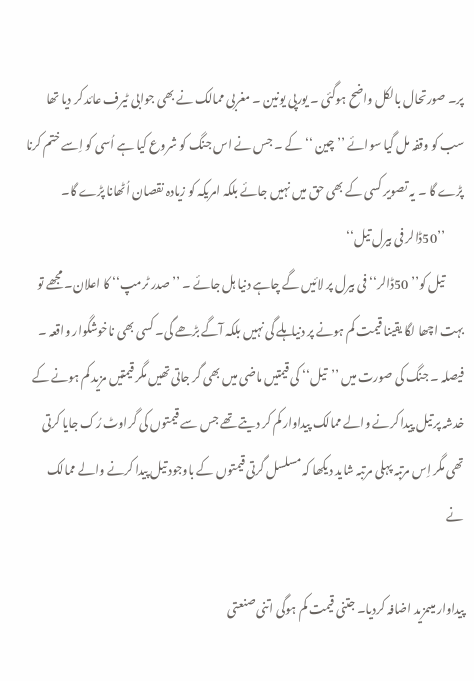پر۔ صورتحال بالکل واضح ہوگئی ۔ یورپی یونین ۔ مغربی ممالک نے بھی جوابی ٹیرف عائد کر دیا تھا سب کو وقفہ مل گیا سوائے ’’چین ‘‘ کے ۔ جس نے اس جنگ کو شروع کیا ہے اُسی کو اِسے ختم کرنا پڑے گا ۔ یہ تصویر کسی کے بھی حق میں نہیں جائے بلکہ امریکہ کو زیادہ نقصان اُٹھانا پڑے گا۔
        ’’50ڈالر فی بیرل تیل‘‘
        تیل کو’’ 50ڈالر‘‘ فی بیرل پر لائیں گے چاہے دنیا ہل جائے ۔ ’’صدر ٹرمپ‘‘ کا اعلان۔ مجھے تو بہت اچھا لگا یقینا قیمت کم ہونے پر دنیا ہلے گی نہیں بلکہ آگے بڑھے گی۔ کسی بھی ناخوشگوار واقعہ ۔ فیصلہ ۔ جنگ کی صورت میں ’’تیل‘‘ کی قیمتیں ماضی میں بھی گر جاتی تھیں مگر قیمتیں مزید کم ہونے کے خدشہ پر تیل پیدا کرنے والے ممالک پیداوار کم کر دیتے تھے جس سے قیمتوں کی گراوٹ رُک جایا کرتی تھی مگر اِس مرتبہ پہلی مرتبہ شاید دیکھا کہ مسلسل گرتی قیمتوں کے باوجود تیل پیدا کرنے والے ممالک نے

پیداوار میںمزید اضافہ کردیا۔ جتنی قیمت کم ہوگی اتنی صنعتی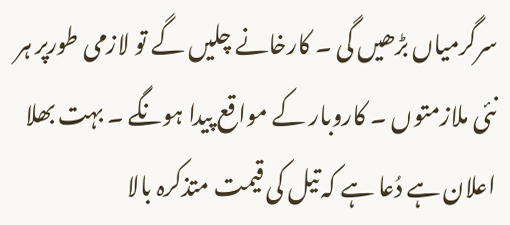سرگرمیاں بڑھیں گی ۔ کارخانے چلیں گے تو لازمی طورپر ہر نئی ملازمتوں ۔ کاروبار کے مواقع پیدا ہونگے ۔ بہت بھلا اعلان ہے دُعا ہے کہ تیل کی قیمت متذکرہ بالا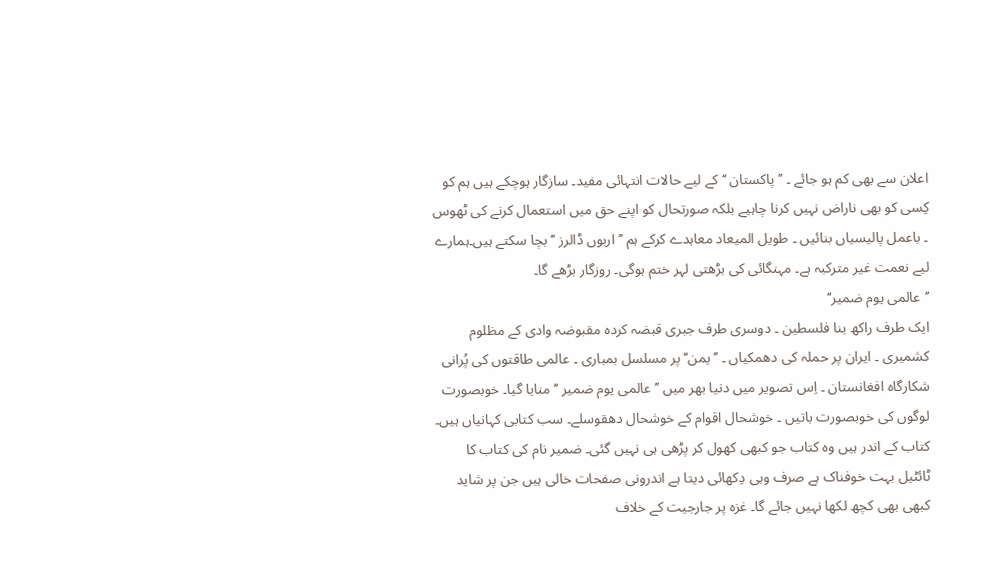اعلان سے بھی کم ہو جائے ۔ ’’پاکستان ‘‘ کے لیے حالات انتہائی مفید۔ سازگار ہوچکے ہیں ہم کو کِسی کو بھی ناراض نہیں کرنا چاہیے بلکہ صورتحال کو اپنے حق میں استعمال کرنے کی ٹھوس ۔ باعمل پالیسیاں بنائیں ۔ طویل المیعاد معاہدے کرکے ہم ’’اربوں ڈالرز ‘‘ بچا سکتے ہیں۔ہمارے لیے نعمت غیر مترکبہ ہے۔ مہنگائی کی بڑھتی لہر ختم ہوگی۔ روزگار بڑھے گا۔
’’عالمی یوم ضمیر‘‘
ایک طرف راکھ بنا فلسطین ۔ دوسری طرف جبری قبضہ کردہ مقبوضہ وادی کے مظلوم کشمیری ۔ ایران پر حملہ کی دھمکیاں ۔ ’’یمن‘‘ پر مسلسل بمباری ۔ عالمی طاقتوں کی پُرانی شکارگاہ افغانستان ۔ اِس تصویر میں دنیا بھر میں ’’عالمی یوم ضمیر ‘‘ منایا گیا۔ خوبصورت لوگوں کی خوبصورت باتیں ۔ خوشحال اقوام کے خوشحال دھقوسلے۔ سب کتابی کہانیاں ہیں۔ کتاب کے اندر ہیں وہ کتاب جو کبھی کھول کر پڑھی ہی نہیں گئی۔ ضمیر نام کی کتاب کا ٹائٹیل بہت خوفناک ہے صرف وہی دِکھائی دیتا ہے اندرونی صفحات خالی ہیں جن پر شاید کبھی بھی کچھ لکھا نہیں جائے گا۔ غزہ پر جارجیت کے خلاف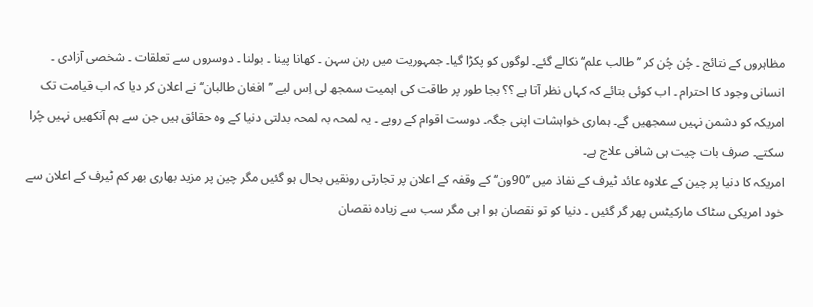مظاہروں کے نتائج ۔ چُن چُن کر ’’طالب علم‘‘ نکالے گئے۔ لوگوں کو پکڑا گیا۔ جمہوریت میں رہن سہن ۔ کھانا پینا ۔ بولنا ۔ دوسروں سے تعلقات ۔ شخصی آزادی ۔ انسانی وجود کا احترام ۔ اب کوئی بتائے کہ کہاں نظر آتا ہے ؟؟ بجا طور پر طاقت کی اہمیت سمجھ لی اِس لیے ’’افغان طالبان‘‘ نے اعلان کر دیا کہ اب قیامت تک امریکہ کو دشمن نہیں سمجھیں گے۔ ہماری خواہشات اپنی جگہ۔ دوست اقوام کے رویے ۔ یہ لمحہ بہ لمحہ بدلتی دنیا کے وہ حقائق ہیں جن سے ہم آنکھیں نہیں چُرا سکتے۔ صرف بات چیت ہی شافی علاج ہے۔
امریکہ کا دنیا پر چین کے علاوہ عائد ٹیرف کے نفاذ میں ’’90ون‘‘ کے وقفہ کے اعلان پر تجارتی رونقیں بحال ہو گئیں مگر چین پر مزید بھاری بھر کم ٹیرف کے اعلان سے خود امریکی سٹاک مارکیٹس پھر گر گئیں ۔ دنیا کو تو نقصان ہو ا ہی مگر سب سے زیادہ نقصان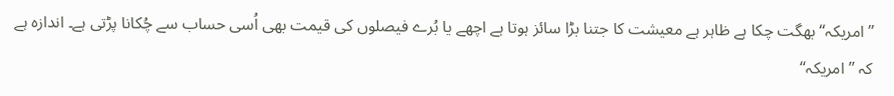’’امریکہ‘‘ بھگت چکا ہے ظاہر ہے معیشت کا جتنا بڑا سائز ہوتا ہے اچھے یا بُرے فیصلوں کی قیمت بھی اُسی حساب سے چُکانا پڑتی ہے۔ اندازہ ہے کہ ’’امریکہ‘‘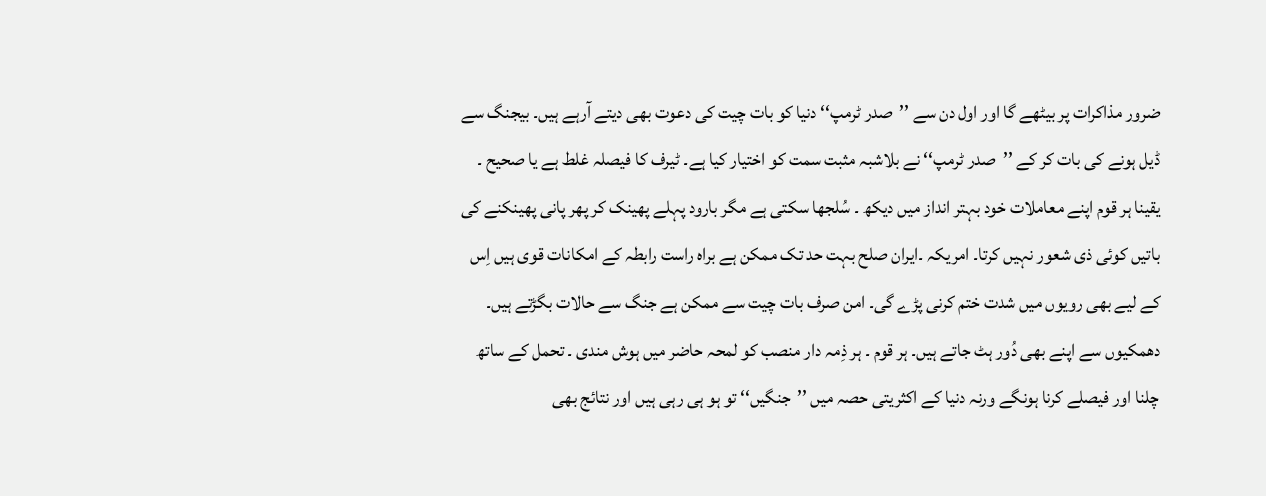ضرور مذاکرات پر بیٹھے گا اور اول دن سے ’’صدر ٹرمپ‘‘ دنیا کو بات چیت کی دعوت بھی دیتے آرہے ہیں۔ بیجنگ سے ڈیل ہونے کی بات کر کے ’’صدر ٹرمپ‘‘ نے بلاشبہ مثبت سمت کو اختیار کیا ہے۔ ٹیرف کا فیصلہ غلط ہے یا صحیح ۔ یقینا ہر قوم اپنے معاملات خود بہتر انداز میں دیکھ ۔ سُلجھا سکتی ہے مگر بارود پہلے پھینک کر پھر پانی پھینکنے کی باتیں کوئی ذی شعور نہیں کرتا۔ امریکہ ۔ایران صلح بہت حد تک ممکن ہے براہ راست رابطہ کے امکانات قوی ہیں اِس کے لیے بھی رویوں میں شدت ختم کرنی پڑے گی۔ امن صرف بات چیت سے ممکن ہے جنگ سے حالات بگڑتے ہیں۔ دھمکیوں سے اپنے بھی دُور ہٹ جاتے ہیں۔ ہر قوم ۔ ہر ذِمہ دار منصب کو لمحہ حاضر میں ہوش مندی ۔ تحمل کے ساتھ چلنا اور فیصلے کرنا ہونگے ورنہ دنیا کے اکثریتی حصہ میں ’’جنگیں‘‘ تو ہو ہی رہی ہیں اور نتائج بھی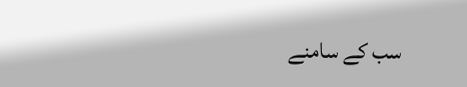سب کے سامنے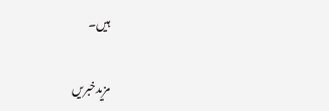ہیں۔

مزیدخبریں